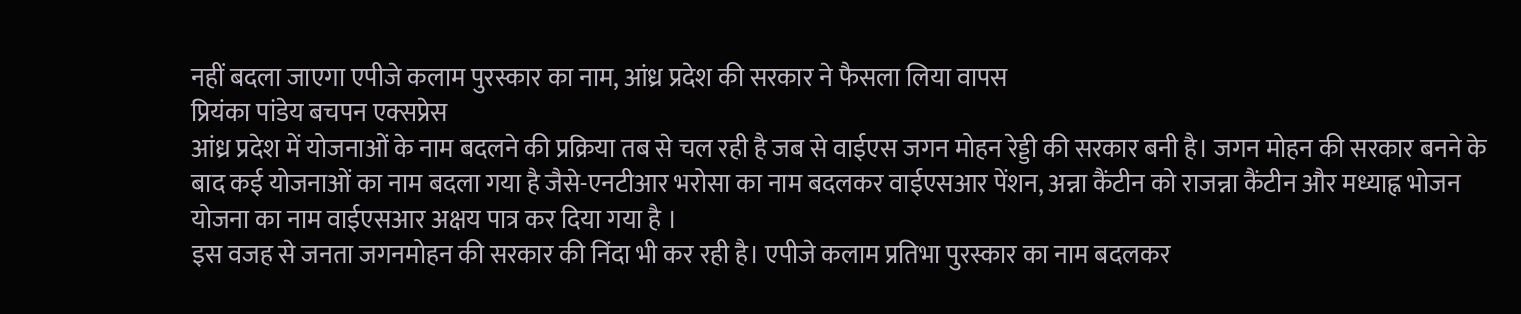नहीं बदला जाएगा एपीजे कलाम पुरस्कार का नाम, आंध्र प्रदेश की सरकार ने फैसला लिया वापस
प्रियंका पांडेय बचपन एक्सप्रेस
आंध्र प्रदेश में योजनाओं के नाम बदलने की प्रक्रिया तब से चल रही है जब से वाईएस जगन मोहन रेड्डी की सरकार बनी है। जगन मोहन की सरकार बनने के बाद कई योजनाओं का नाम बदला गया है जैसे-एनटीआर भरोसा का नाम बदलकर वाईएसआर पेंशन, अन्ना कैंटीन को राजन्ना कैंटीन और मध्याह्न भोजन योजना का नाम वाईएसआर अक्षय पात्र कर दिया गया है ।
इस वजह से जनता जगनमोहन की सरकार की निंदा भी कर रही है। एपीजे कलाम प्रतिभा पुरस्कार का नाम बदलकर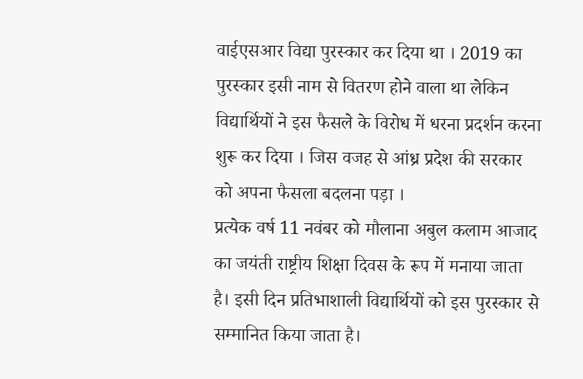वाईएसआर विद्या पुरस्कार कर दिया था । 2019 का पुरस्कार इसी नाम से वितरण होने वाला था लेकिन विद्यार्थियों ने इस फैसले के विरोध में धरना प्रदर्शन करना शुरू कर दिया । जिस वजह से आंध्र प्रदेश की सरकार को अपना फैसला बदलना पड़ा ।
प्रत्येक वर्ष 11 नवंबर को मौलाना अबुल कलाम आजाद का जयंती राष्ट्रीय शिक्षा दिवस के रूप में मनाया जाता है। इसी दिन प्रतिभाशाली विद्यार्थियों को इस पुरस्कार से सम्मानित किया जाता है।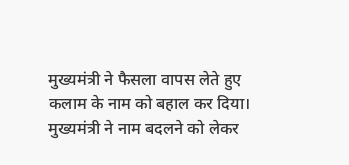मुख्यमंत्री ने फैसला वापस लेते हुए कलाम के नाम को बहाल कर दिया। मुख्यमंत्री ने नाम बदलने को लेकर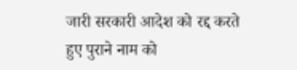जारी सरकारी आदेश को रद्द करते हुए पुराने नाम को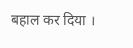बहाल कर दिया ।